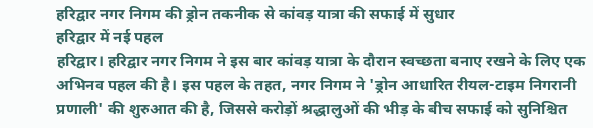हरिद्वार नगर निगम की ड्रोन तकनीक से कांवड़ यात्रा की सफाई में सुधार
हरिद्वार में नई पहल
हरिद्वार। हरिद्वार नगर निगम ने इस बार कांवड़ यात्रा के दौरान स्वच्छता बनाए रखने के लिए एक अभिनव पहल की है। इस पहल के तहत, नगर निगम ने 'ड्रोन आधारित रीयल-टाइम निगरानी प्रणाली' की शुरुआत की है, जिससे करोड़ों श्रद्धालुओं की भीड़ के बीच सफाई को सुनिश्चित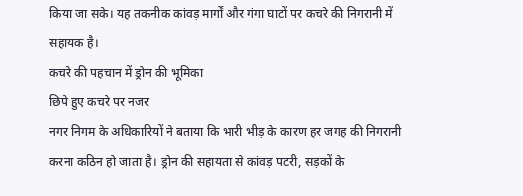किया जा सके। यह तकनीक कांवड़ मार्गों और गंगा घाटों पर कचरे की निगरानी में सहायक है।
कचरे की पहचान में ड्रोन की भूमिका
छिपे हुए कचरे पर नजर
नगर निगम के अधिकारियों ने बताया कि भारी भीड़ के कारण हर जगह की निगरानी करना कठिन हो जाता है। ड्रोन की सहायता से कांवड़ पटरी, सड़कों के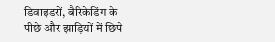डिवाइडरों, बैरिकेडिंग के पीछे और झाड़ियों में छिपे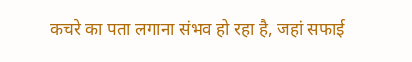कचरे का पता लगाना संभव हो रहा है, जहां सफाई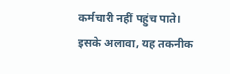कर्मचारी नहीं पहुंच पाते। इसके अलावा, यह तकनीक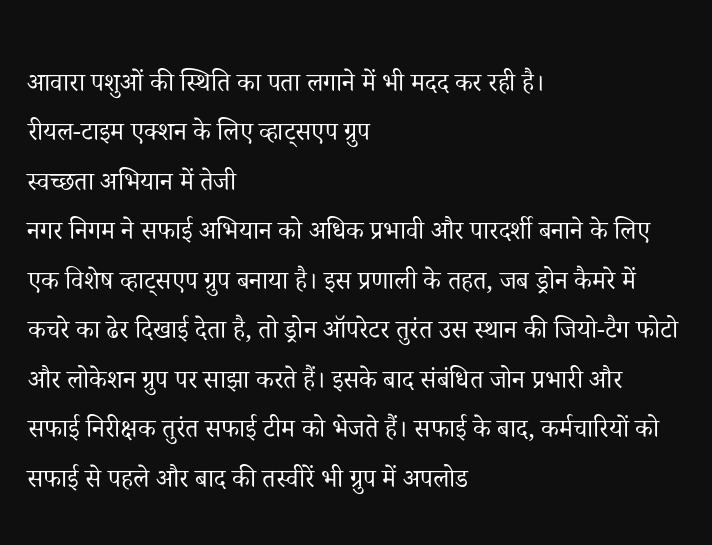आवारा पशुओं की स्थिति का पता लगाने में भी मदद कर रही है।
रीयल-टाइम एक्शन के लिए व्हाट्सएप ग्रुप
स्वच्छता अभियान में तेजी
नगर निगम ने सफाई अभियान को अधिक प्रभावी और पारदर्शी बनाने के लिए एक विशेष व्हाट्सएप ग्रुप बनाया है। इस प्रणाली के तहत, जब ड्रोन कैमरे में कचरे का ढेर दिखाई देता है, तो ड्रोन ऑपरेटर तुरंत उस स्थान की जियो-टैग फोटो और लोकेशन ग्रुप पर साझा करते हैं। इसके बाद संबंधित जोन प्रभारी और सफाई निरीक्षक तुरंत सफाई टीम को भेजते हैं। सफाई के बाद, कर्मचारियों को सफाई से पहले और बाद की तस्वीरें भी ग्रुप में अपलोड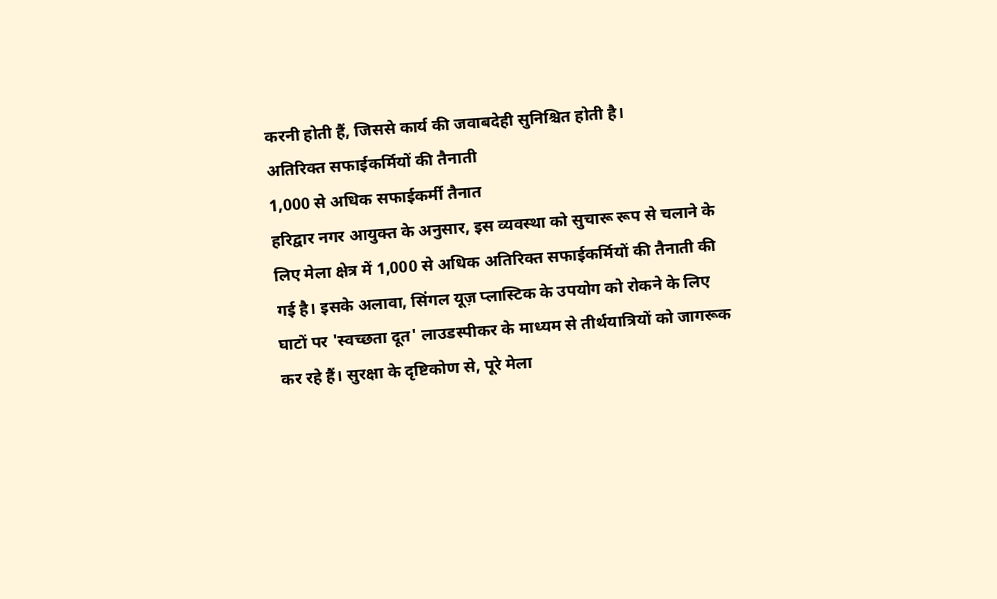करनी होती हैं, जिससे कार्य की जवाबदेही सुनिश्चित होती है।
अतिरिक्त सफाईकर्मियों की तैनाती
1,000 से अधिक सफाईकर्मी तैनात
हरिद्वार नगर आयुक्त के अनुसार, इस व्यवस्था को सुचारू रूप से चलाने के लिए मेला क्षेत्र में 1,000 से अधिक अतिरिक्त सफाईकर्मियों की तैनाती की गई है। इसके अलावा, सिंगल यूज़ प्लास्टिक के उपयोग को रोकने के लिए घाटों पर 'स्वच्छता दूत' लाउडस्पीकर के माध्यम से तीर्थयात्रियों को जागरूक कर रहे हैं। सुरक्षा के दृष्टिकोण से, पूरे मेला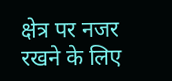क्षेत्र पर नजर रखने के लिए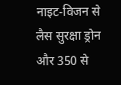नाइट-विजन से लैस सुरक्षा ड्रोन और 350 से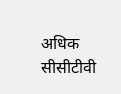अधिक सीसीटीवी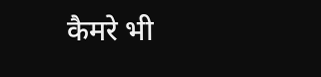कैमरे भी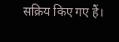सक्रिय किए गए हैं।